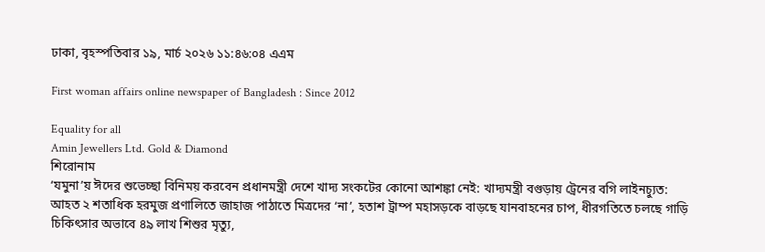ঢাকা, বৃহস্পতিবার ১৯, মার্চ ২০২৬ ১১:৪৬:০৪ এএম

First woman affairs online newspaper of Bangladesh : Since 2012

Equality for all
Amin Jewellers Ltd. Gold & Diamond
শিরোনাম
‘যমুনা’য় ঈদের শুভেচ্ছা বিনিময় করবেন প্রধানমন্ত্রী দেশে খাদ্য সংকটের কোনো আশঙ্কা নেই: খাদ্যমন্ত্রী বগুড়ায় ট্রেনের বগি লাইনচ্যুত: আহত ২ শতাধিক হরমুজ প্রণালিতে জাহাজ পাঠাতে মিত্রদের ‘না’, হতাশ ট্রাম্প মহাসড়কে বাড়ছে যানবাহনের চাপ, ধীরগতিতে চলছে গাড়ি চিকিৎসার অভাবে ৪৯ লাখ শিশুর মৃত্যু,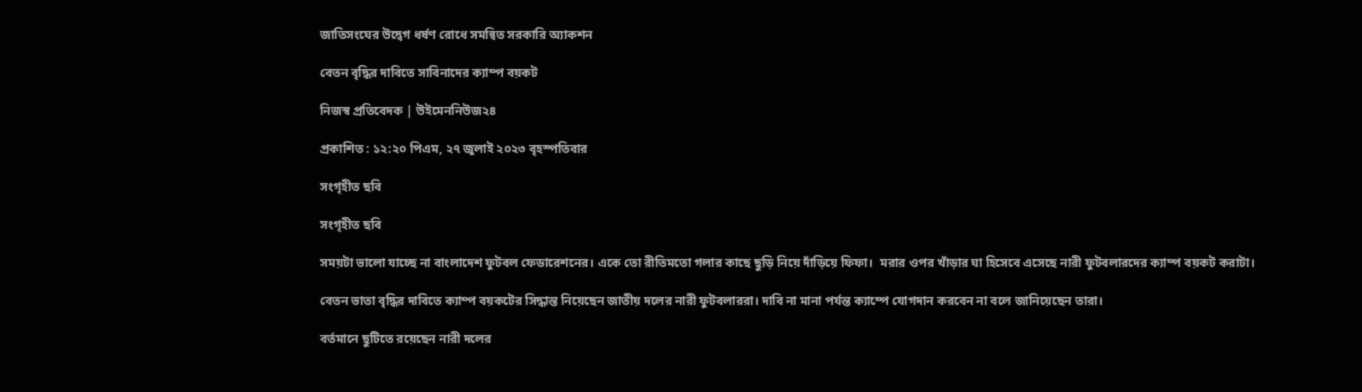জাতিসংঘের উদ্বেগ ধর্ষণ রোধে সমন্বিত সরকারি অ্যাকশন

বেতন বৃদ্ধির দাবিতে সাবিনাদের ক্যাম্প বয়কট

নিজস্ব প্রতিবেদক | উইমেননিউজ২৪

প্রকাশিত : ১২:২০ পিএম, ২৭ জুলাই ২০২৩ বৃহস্পতিবার

সংগৃহীত ছবি

সংগৃহীত ছবি

সময়টা ভালো যাচ্ছে না বাংলাদেশ ফুটবল ফেডারেশনের। একে তো রীতিমতো গলার কাছে ছুড়ি নিয়ে দাঁড়িয়ে ফিফা।  মরার ওপর খাঁড়ার ঘা হিসেবে এসেছে নারী ফুটবলারদের ক্যাম্প বয়কট করাটা।

বেতন ভাতা বৃদ্ধির দাবিতে ক্যাম্প বয়কটের সিদ্ধান্ত নিয়েছেন জাতীয় দলের নারী ফুটবলাররা। দাবি না মানা পর্যন্ত ক্যাম্পে যোগদান করবেন না বলে জানিয়েছেন তারা।

বর্তমানে ছুটিতে রয়েছেন নারী দলের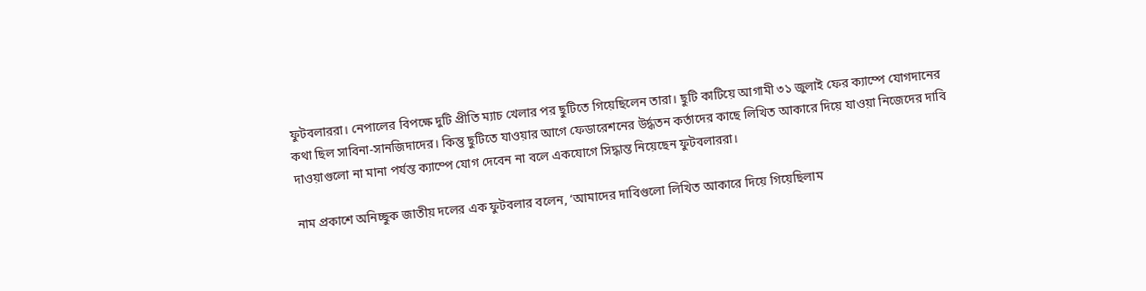ফুটবলাররা। নেপালের বিপক্ষে দুটি প্রীতি ম্যাচ খেলার পর ছুটিতে গিয়েছিলেন তারা। ছুটি কাটিয়ে আগামী ৩১ জুলাই ফের ক্যাম্পে যোগদানের কথা ছিল সাবিনা-সানজিদাদের। কিন্তু ছুটিতে যাওয়ার আগে ফেডারেশনের উর্দ্ধতন কর্তাদের কাছে লিখিত আকারে দিয়ে যাওয়া নিজেদের দাবি দাওয়াগুলো না মানা পর্যন্ত ক্যাম্পে যোগ দেবেন না বলে একযোগে সিদ্ধান্ত নিয়েছেন ফুটবলাররা।

নাম প্রকাশে অনিচ্ছুক জাতীয় দলের এক ফুটবলার বলেন, ‘আমাদের দাবিগুলো লিখিত আকারে দিয়ে গিয়েছিলাম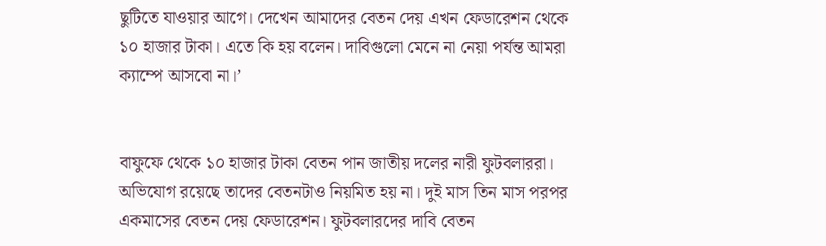ছুটিতে যাওয়ার আগে। দেখেন আমাদের বেতন দেয় এখন ফেডারেশন থেকে ১০ হাজার টাকা। এতে কি হয় বলেন। দাবিগুলো মেনে না নেয়া পর্যন্ত আমরা ক্যাম্পে আসবো না।’


বাফুফে থেকে ১০ হাজার টাকা বেতন পান জাতীয় দলের নারী ফুটবলাররা। অভিযোগ রয়েছে তাদের বেতনটাও নিয়মিত হয় না। দুই মাস তিন মাস পরপর একমাসের বেতন দেয় ফেডারেশন। ফুটবলারদের দাবি বেতন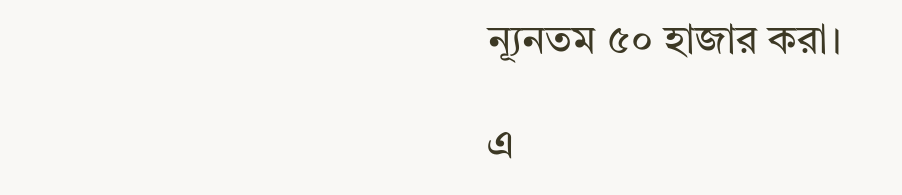ন্যূনতম ৫০ হাজার করা।

এ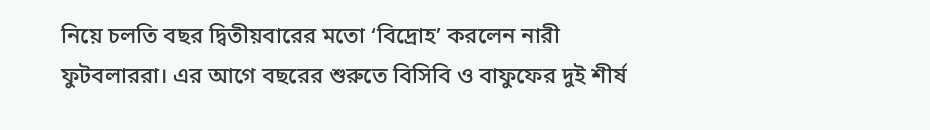নিয়ে চলতি বছর দ্বিতীয়বারের মতো ‘বিদ্রোহ’ করলেন নারী ফুটবলাররা। এর আগে বছরের শুরুতে বিসিবি ও বাফুফের দুই শীর্ষ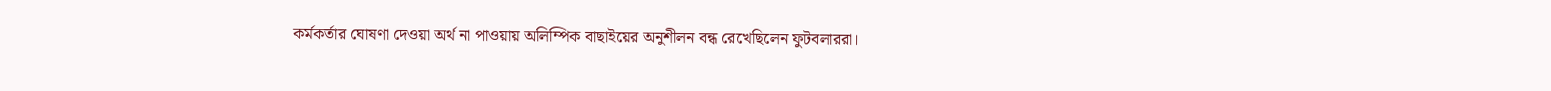কর্মকর্তার ঘোষণা দেওয়া অর্থ না পাওয়ায় অলিম্পিক বাছাইয়ের অনুশীলন বন্ধ রেখেছিলেন ফুটবলাররা।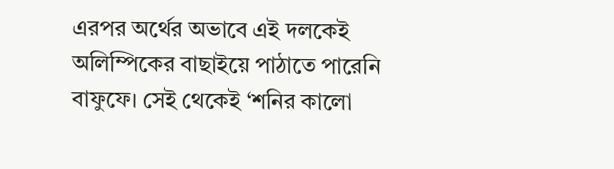এরপর অর্থের অভাবে এই দলকেই অলিম্পিকের বাছাইয়ে পাঠাতে পারেনি বাফুফে। সেই থেকেই ‘শনির কালো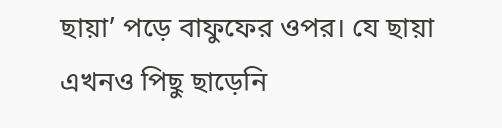ছায়া’ পড়ে বাফুফের ওপর। যে ছায়া এখনও পিছু ছাড়েনি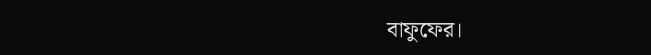বাফুফের।